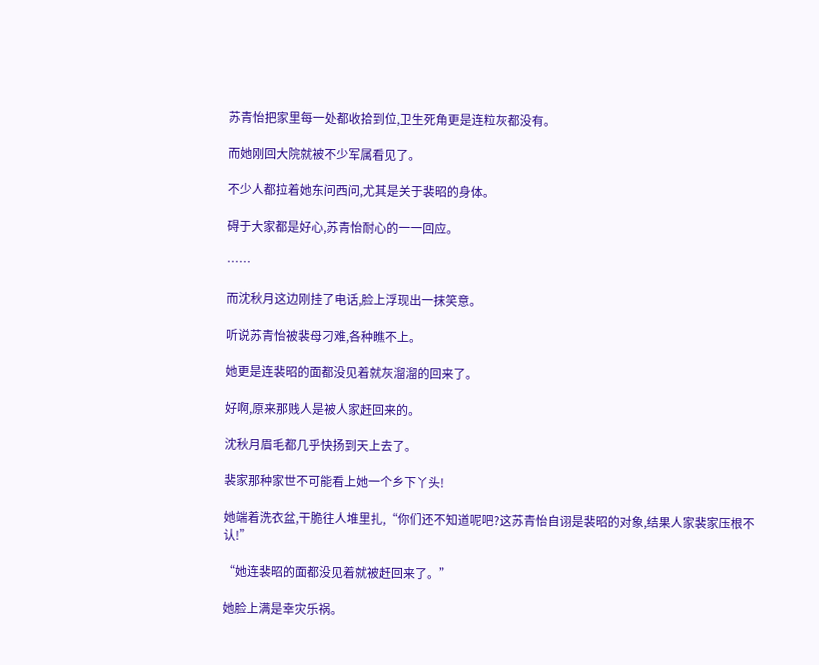苏青怡把家里每一处都收拾到位,卫生死角更是连粒灰都没有。

而她刚回大院就被不少军属看见了。

不少人都拉着她东问西问,尤其是关于裴昭的身体。

碍于大家都是好心,苏青怡耐心的一一回应。

……

而沈秋月这边刚挂了电话,脸上浮现出一抹笑意。

听说苏青怡被裴母刁难,各种瞧不上。

她更是连裴昭的面都没见着就灰溜溜的回来了。

好啊,原来那贱人是被人家赶回来的。

沈秋月眉毛都几乎快扬到天上去了。

裴家那种家世不可能看上她一个乡下丫头!

她端着洗衣盆,干脆往人堆里扎,“你们还不知道呢吧?这苏青怡自诩是裴昭的对象,结果人家裴家压根不认!”

“她连裴昭的面都没见着就被赶回来了。”

她脸上满是幸灾乐祸。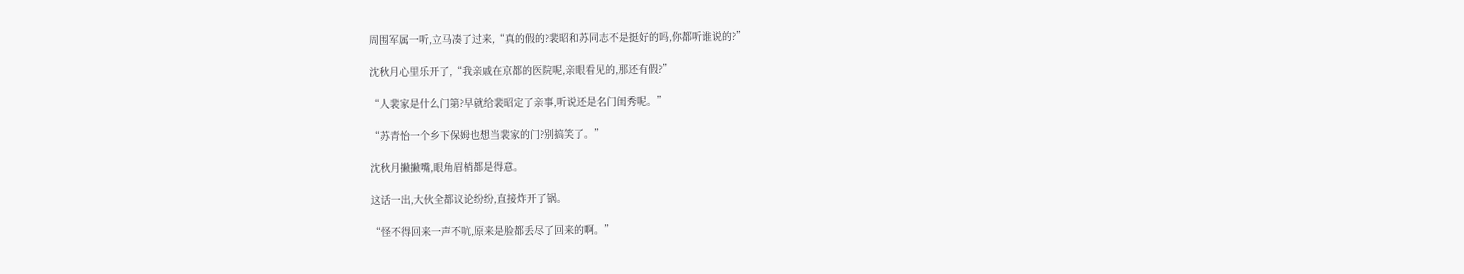周围军属一听,立马凑了过来,“真的假的?裴昭和苏同志不是挺好的吗,你都听谁说的?”

沈秋月心里乐开了,“我亲戚在京都的医院呢,亲眼看见的,那还有假?”

“人裴家是什么门第?早就给裴昭定了亲事,听说还是名门闺秀呢。”

“苏青怡一个乡下保姆也想当裴家的门?别搞笑了。”

沈秋月撇撇嘴,眼角眉梢都是得意。

这话一出,大伙全都议论纷纷,直接炸开了锅。

“怪不得回来一声不吭,原来是脸都丢尽了回来的啊。”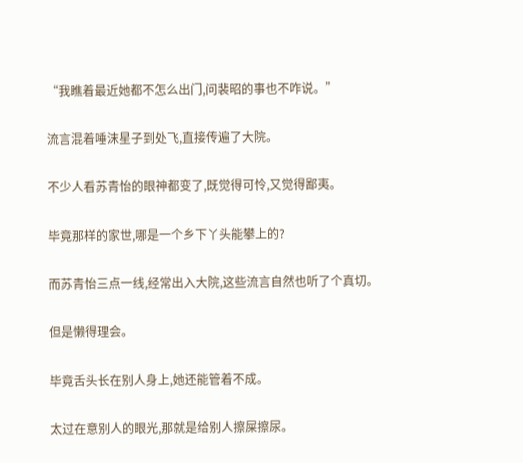“我瞧着最近她都不怎么出门,问裴昭的事也不咋说。”

流言混着唾沫星子到处飞,直接传遍了大院。

不少人看苏青怡的眼神都变了,既觉得可怜,又觉得鄙夷。

毕竟那样的家世,哪是一个乡下丫头能攀上的?

而苏青怡三点一线,经常出入大院,这些流言自然也听了个真切。

但是懒得理会。

毕竟舌头长在别人身上,她还能管着不成。

太过在意别人的眼光,那就是给别人擦屎擦尿。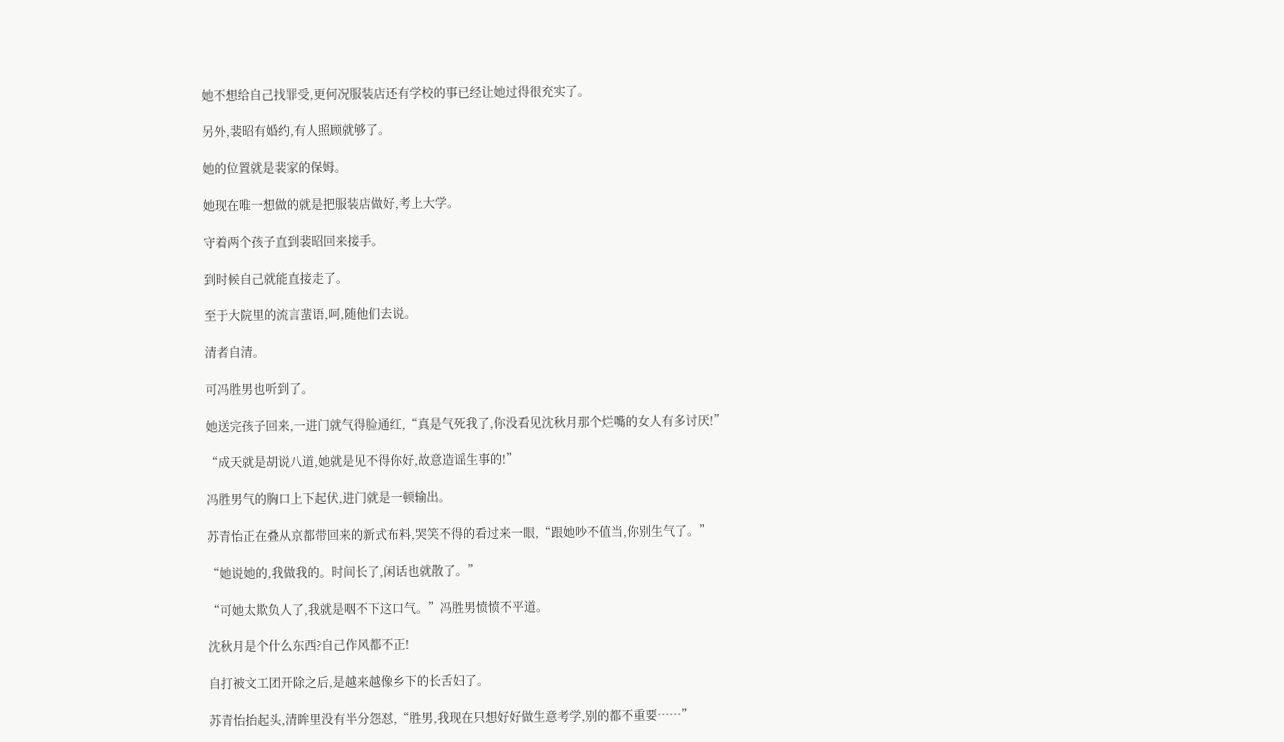她不想给自己找罪受,更何况服装店还有学校的事已经让她过得很充实了。

另外,裴昭有婚约,有人照顾就够了。

她的位置就是裴家的保姆。

她现在唯一想做的就是把服装店做好,考上大学。

守着两个孩子直到裴昭回来接手。

到时候自己就能直接走了。

至于大院里的流言蜚语,呵,随他们去说。

清者自清。

可冯胜男也听到了。

她送完孩子回来,一进门就气得脸通红,“真是气死我了,你没看见沈秋月那个烂嘴的女人有多讨厌!”

“成天就是胡说八道,她就是见不得你好,故意造谣生事的!”

冯胜男气的胸口上下起伏,进门就是一顿输出。

苏青怡正在叠从京都带回来的新式布料,哭笑不得的看过来一眼,“跟她吵不值当,你别生气了。”

“她说她的,我做我的。时间长了,闲话也就散了。”

“可她太欺负人了,我就是咽不下这口气。”冯胜男愤愤不平道。

沈秋月是个什么东西?自己作风都不正!

自打被文工团开除之后,是越来越像乡下的长舌妇了。

苏青怡抬起头,清眸里没有半分怨怼,“胜男,我现在只想好好做生意考学,别的都不重要……”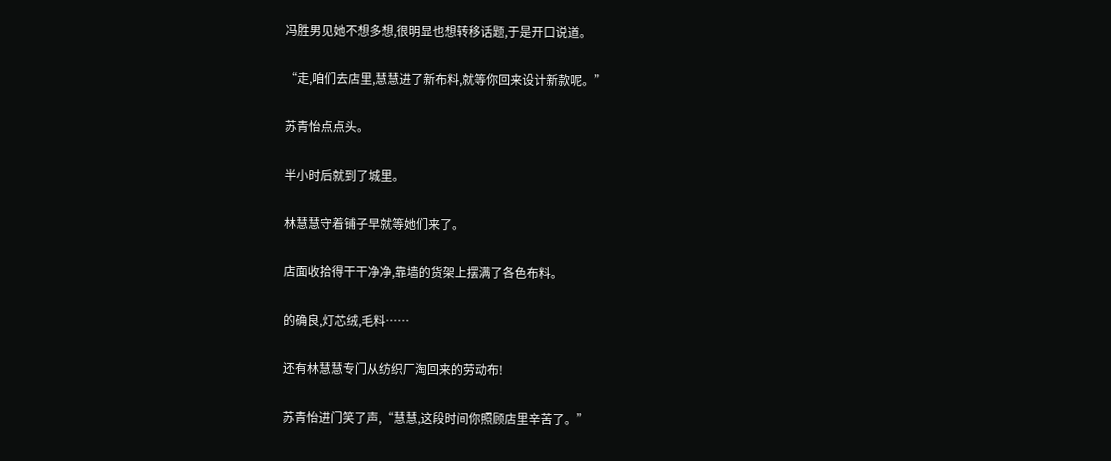冯胜男见她不想多想,很明显也想转移话题,于是开口说道。

“走,咱们去店里,慧慧进了新布料,就等你回来设计新款呢。”

苏青怡点点头。

半小时后就到了城里。

林慧慧守着铺子早就等她们来了。

店面收拾得干干净净,靠墙的货架上摆满了各色布料。

的确良,灯芯绒,毛料……

还有林慧慧专门从纺织厂淘回来的劳动布!

苏青怡进门笑了声,“慧慧,这段时间你照顾店里辛苦了。”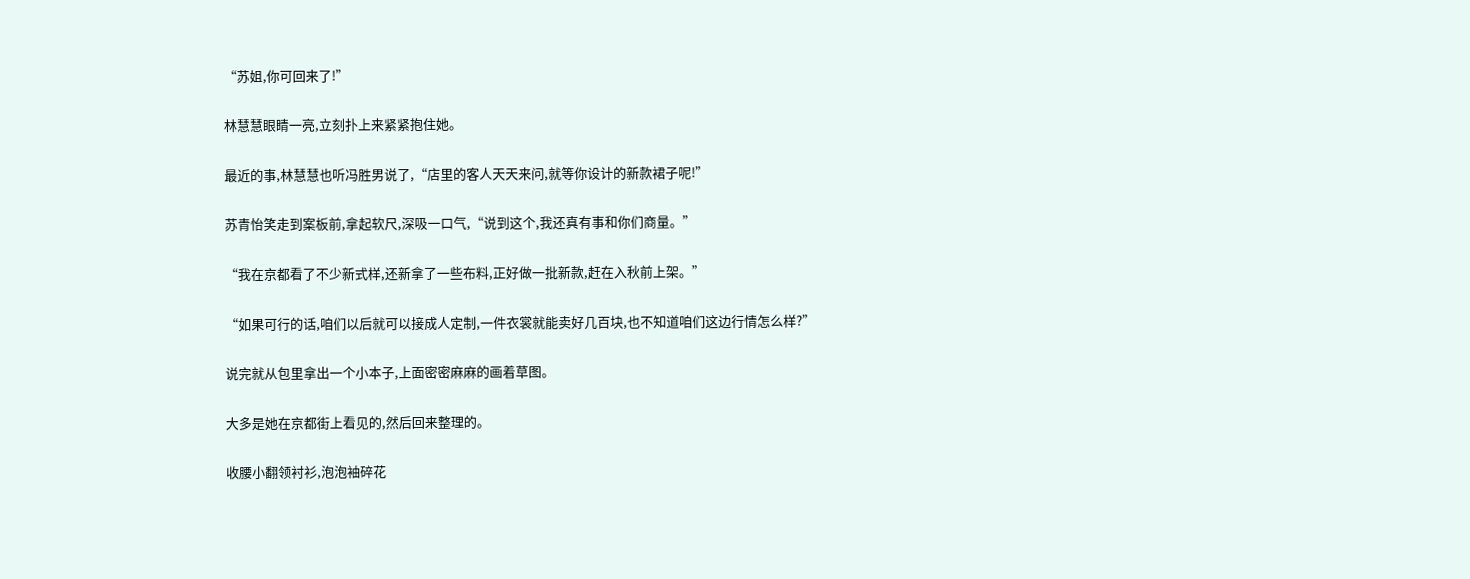“苏姐,你可回来了!”

林慧慧眼睛一亮,立刻扑上来紧紧抱住她。

最近的事,林慧慧也听冯胜男说了,“店里的客人天天来问,就等你设计的新款裙子呢!”

苏青怡笑走到案板前,拿起软尺,深吸一口气,“说到这个,我还真有事和你们商量。”

“我在京都看了不少新式样,还新拿了一些布料,正好做一批新款,赶在入秋前上架。”

“如果可行的话,咱们以后就可以接成人定制,一件衣裳就能卖好几百块,也不知道咱们这边行情怎么样?”

说完就从包里拿出一个小本子,上面密密麻麻的画着草图。

大多是她在京都街上看见的,然后回来整理的。

收腰小翻领衬衫,泡泡袖碎花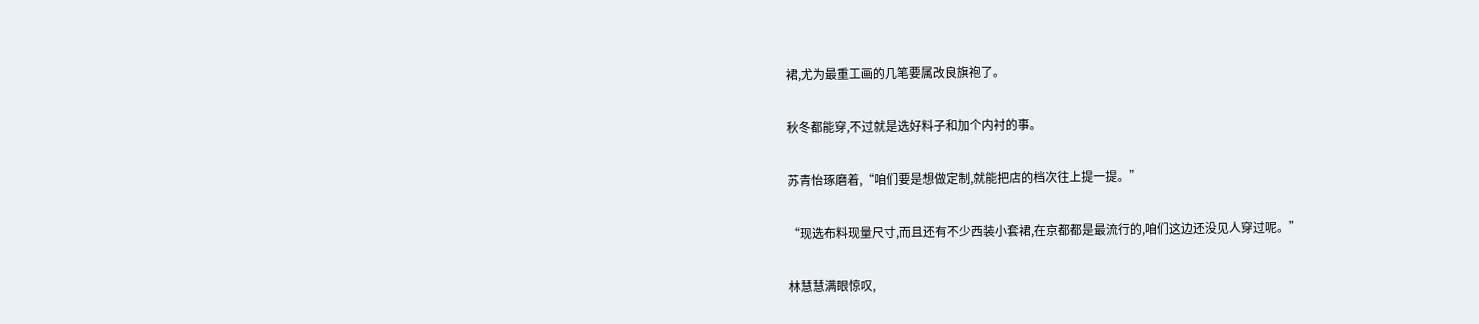裙,尤为最重工画的几笔要属改良旗袍了。

秋冬都能穿,不过就是选好料子和加个内衬的事。

苏青怡琢磨着,“咱们要是想做定制,就能把店的档次往上提一提。”

“现选布料现量尺寸,而且还有不少西装小套裙,在京都都是最流行的,咱们这边还没见人穿过呢。”

林慧慧满眼惊叹,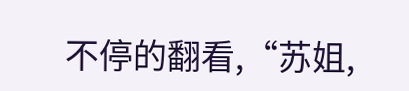不停的翻看,“苏姐,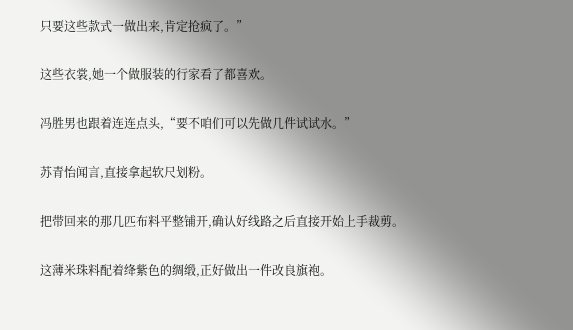只要这些款式一做出来,肯定抢疯了。”

这些衣裳,她一个做服装的行家看了都喜欢。

冯胜男也跟着连连点头,“要不咱们可以先做几件试试水。”

苏青怡闻言,直接拿起软尺划粉。

把带回来的那几匹布料平整铺开,确认好线路之后直接开始上手裁剪。

这薄米珠料配着绛紫色的绸缎,正好做出一件改良旗袍。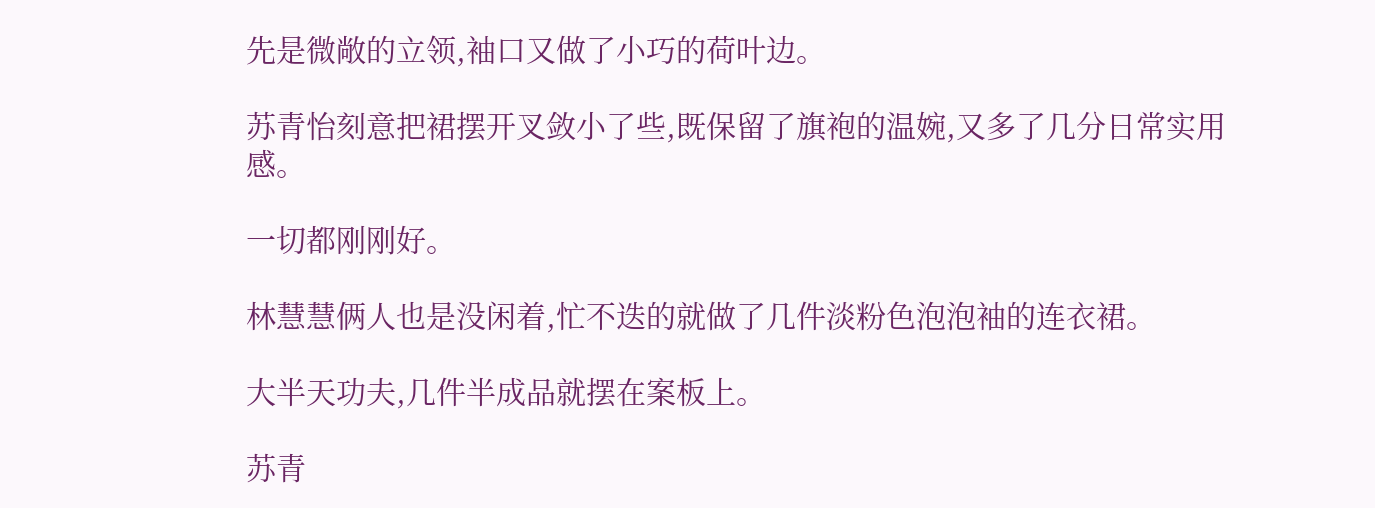先是微敞的立领,袖口又做了小巧的荷叶边。

苏青怡刻意把裙摆开叉敛小了些,既保留了旗袍的温婉,又多了几分日常实用感。

一切都刚刚好。

林慧慧俩人也是没闲着,忙不迭的就做了几件淡粉色泡泡袖的连衣裙。

大半天功夫,几件半成品就摆在案板上。

苏青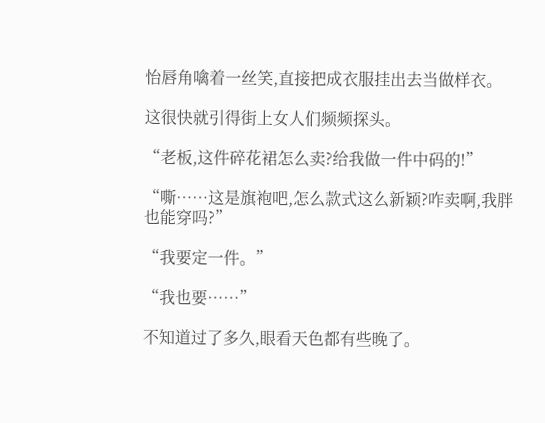怡唇角噙着一丝笑,直接把成衣服挂出去当做样衣。

这很快就引得街上女人们频频探头。

“老板,这件碎花裙怎么卖?给我做一件中码的!”

“嘶……这是旗袍吧,怎么款式这么新颖?咋卖啊,我胖也能穿吗?”

“我要定一件。”

“我也要……”

不知道过了多久,眼看天色都有些晚了。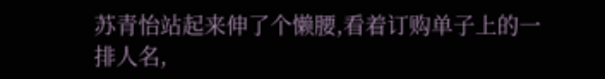苏青怡站起来伸了个懒腰,看着订购单子上的一排人名,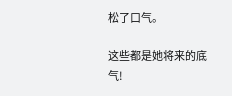松了口气。

这些都是她将来的底气!